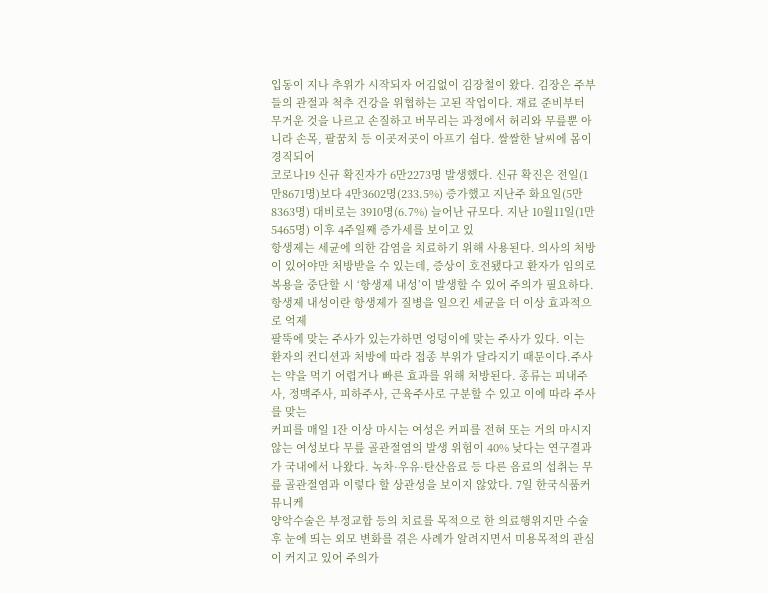입동이 지나 추위가 시작되자 어김없이 김장철이 왔다. 김장은 주부들의 관절과 척추 건강을 위협하는 고된 작업이다. 재료 준비부터 무거운 것을 나르고 손질하고 버무리는 과정에서 허리와 무릎뿐 아니라 손목, 팔꿈치 등 이곳저곳이 아프기 쉽다. 쌀쌀한 날씨에 몸이 경직되어
코로나19 신규 확진자가 6만2273명 발생했다. 신규 확진은 전일(1만8671명)보다 4만3602명(233.5%) 증가했고 지난주 화요일(5만8363명) 대비로는 3910명(6.7%) 늘어난 규모다. 지난 10월11일(1만5465명) 이후 4주일째 증가세를 보이고 있
항생제는 세균에 의한 감염을 치료하기 위해 사용된다. 의사의 처방이 있어야만 처방받을 수 있는데, 증상이 호전됐다고 환자가 임의로 복용을 중단할 시 ‘항생제 내성’이 발생할 수 있어 주의가 필요하다.항생제 내성이란 항생제가 질병을 일으킨 세균을 더 이상 효과적으로 억제
팔뚝에 맞는 주사가 있는가하면 엉덩이에 맞는 주사가 있다. 이는 환자의 컨디션과 처방에 따라 접종 부위가 달라지기 때문이다.주사는 약을 먹기 어렵거나 빠른 효과를 위해 처방된다. 종류는 피내주사, 정맥주사, 피하주사, 근육주사로 구분할 수 있고 이에 따라 주사를 맞는
커피를 매일 1잔 이상 마시는 여성은 커피를 전혀 또는 거의 마시지 않는 여성보다 무릎 골관절염의 발생 위험이 40% 낮다는 연구결과가 국내에서 나왔다. 녹차·우유·탄산음료 등 다른 음료의 섭취는 무릎 골관절염과 이렇다 할 상관성을 보이지 않았다. 7일 한국식품커뮤니케
양악수술은 부정교합 등의 치료를 목적으로 한 의료행위지만 수술 후 눈에 띄는 외모 변화를 겪은 사례가 알려지면서 미용목적의 관심이 커지고 있어 주의가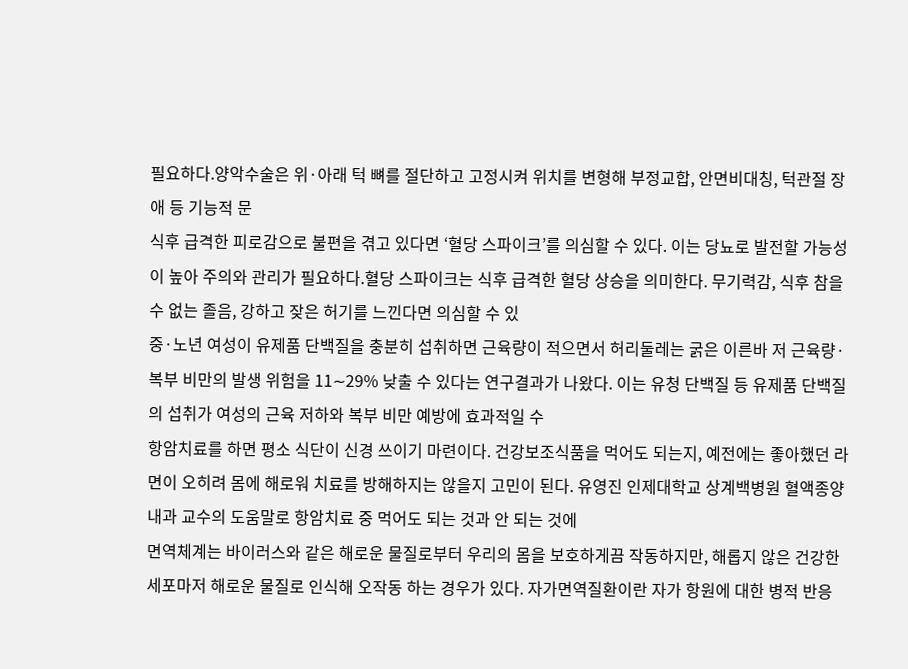필요하다.양악수술은 위·아래 턱 뼈를 절단하고 고정시켜 위치를 변형해 부정교합, 안면비대칭, 턱관절 장애 등 기능적 문
식후 급격한 피로감으로 불편을 겪고 있다면 ‘혈당 스파이크’를 의심할 수 있다. 이는 당뇨로 발전할 가능성이 높아 주의와 관리가 필요하다.혈당 스파이크는 식후 급격한 혈당 상승을 의미한다. 무기력감, 식후 참을 수 없는 졸음, 강하고 잦은 허기를 느낀다면 의심할 수 있
중·노년 여성이 유제품 단백질을 충분히 섭취하면 근육량이 적으면서 허리둘레는 굵은 이른바 저 근육량·복부 비만의 발생 위험을 11∼29% 낮출 수 있다는 연구결과가 나왔다. 이는 유청 단백질 등 유제품 단백질의 섭취가 여성의 근육 저하와 복부 비만 예방에 효과적일 수
항암치료를 하면 평소 식단이 신경 쓰이기 마련이다. 건강보조식품을 먹어도 되는지, 예전에는 좋아했던 라면이 오히려 몸에 해로워 치료를 방해하지는 않을지 고민이 된다. 유영진 인제대학교 상계백병원 혈액종양내과 교수의 도움말로 항암치료 중 먹어도 되는 것과 안 되는 것에
면역체계는 바이러스와 같은 해로운 물질로부터 우리의 몸을 보호하게끔 작동하지만, 해롭지 않은 건강한 세포마저 해로운 물질로 인식해 오작동 하는 경우가 있다. 자가면역질환이란 자가 항원에 대한 병적 반응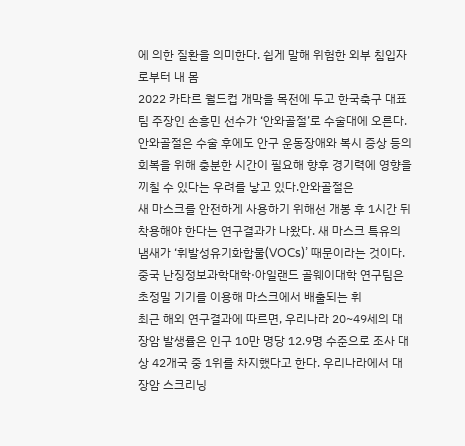에 의한 질환을 의미한다. 쉽게 말해 위험한 외부 침입자로부터 내 몸
2022 카타르 월드컵 개막을 목전에 두고 한국축구 대표팀 주장인 손흥민 선수가 ‘안와골절’로 수술대에 오른다. 안와골절은 수술 후에도 안구 운동장애와 복시 증상 등의 회복을 위해 충분한 시간이 필요해 향후 경기력에 영향을 끼칠 수 있다는 우려를 낳고 있다.안와골절은
새 마스크를 안전하게 사용하기 위해선 개봉 후 1시간 뒤 착용해야 한다는 연구결과가 나왔다. 새 마스크 특유의 냄새가 ‘휘발성유기화합물(VOCs)’ 때문이라는 것이다.중국 난징정보과학대학·아일랜드 골웨이대학 연구팀은 초정밀 기기를 이용해 마스크에서 배출되는 휘
최근 해외 연구결과에 따르면, 우리나라 20~49세의 대장암 발생률은 인구 10만 명당 12.9명 수준으로 조사 대상 42개국 중 1위를 차지했다고 한다. 우리나라에서 대장암 스크리닝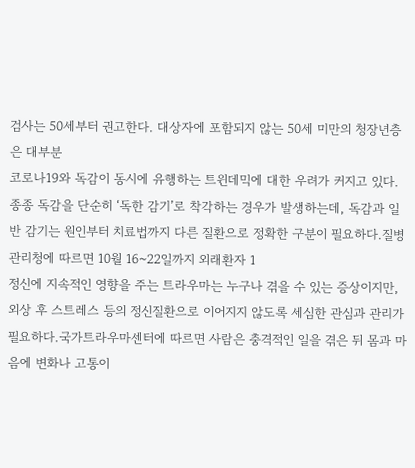검사는 50세부터 권고한다. 대상자에 포함되지 않는 50세 미만의 청장년층은 대부분
코로나19와 독감이 동시에 유행하는 트윈데믹에 대한 우려가 커지고 있다. 종종 독감을 단순히 ‘독한 감기’로 착각하는 경우가 발생하는데, 독감과 일반 감기는 원인부터 치료법까지 다른 질환으로 정확한 구분이 필요하다.질병관리청에 따르면 10월 16~22일까지 외래환자 1
정신에 지속적인 영향을 주는 트라우마는 누구나 겪을 수 있는 증상이지만, 외상 후 스트레스 등의 정신질환으로 이어지지 않도록 세심한 관심과 관리가 필요하다.국가트라우마센터에 따르면 사람은 충격적인 일을 겪은 뒤 몸과 마음에 변화나 고통이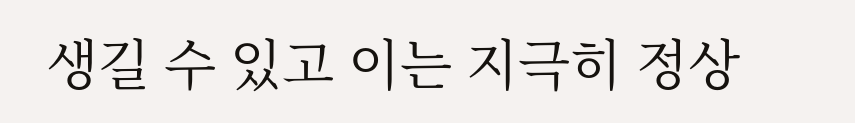생길 수 있고 이는 지극히 정상